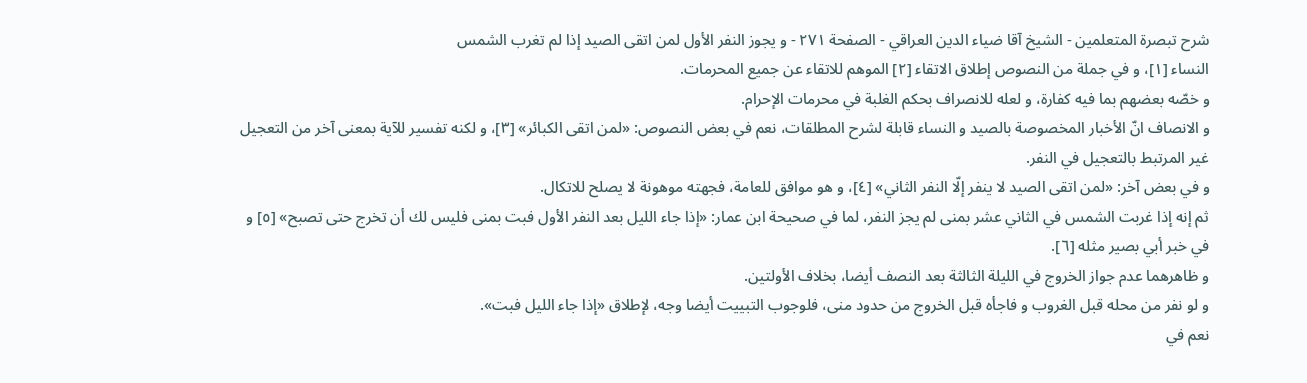شرح تبصرة المتعلمين - الشيخ آقا ضياء الدين العراقي - الصفحة ٢٧١ - و يجوز النفر الأول لمن اتقى الصيد إذا لم تغرب الشمس
النساء [١]، و في جملة من النصوص إطلاق الاتقاء [٢] الموهم للاتقاء عن جميع المحرمات.
و خصّه بعضهم بما فيه كفارة، و لعله للانصراف بحكم الغلبة في محرمات الإحرام.
و الانصاف انّ الأخبار المخصوصة بالصيد و النساء قابلة لشرح المطلقات، نعم في بعض النصوص: «لمن اتقى الكبائر» [٣]، و لكنه تفسير للآية بمعنى آخر من التعجيل غير المرتبط بالتعجيل في النفر.
و في بعض آخر: «لمن اتقى الصيد لا ينفر إلّا النفر الثاني» [٤]، و هو موافق للعامة، فجهته موهونة لا يصلح للاتكال.
ثم إنه إذا غربت الشمس في الثاني عشر بمنى لم يجز النفر، لما في صحيحة ابن عمار: «إذا جاء الليل بعد النفر الأول فبت بمنى فليس لك أن تخرج حتى تصبح» [٥] و في خبر أبي بصير مثله [٦].
و ظاهرهما عدم جواز الخروج في الليلة الثالثة بعد النصف أيضا، بخلاف الأولتين.
و لو نفر من محله قبل الغروب و فاجأه قبل الخروج من حدود منى، فلوجوب التبييت أيضا وجه، لإطلاق «إذا جاء الليل فبت».
نعم في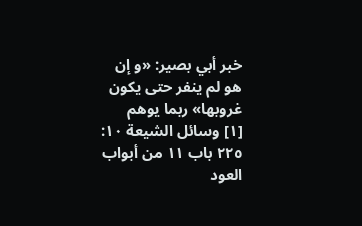خبر أبي بصير: «و إن هو لم ينفر حتى يكون غروبها» ربما يوهم
[١] وسائل الشيعة ١٠: ٢٢٥ باب ١١ من أبواب العود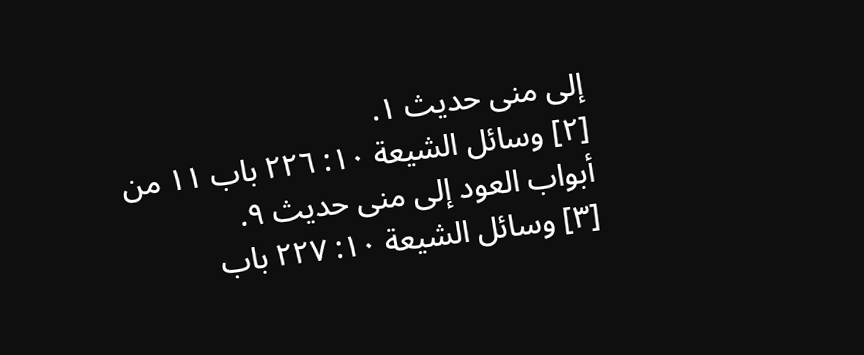إلى منى حديث ١.
[٢] وسائل الشيعة ١٠: ٢٢٦ باب ١١ من أبواب العود إلى منى حديث ٩.
[٣] وسائل الشيعة ١٠: ٢٢٧ باب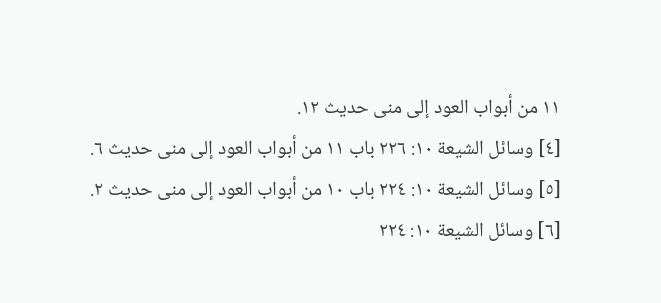١١ من أبواب العود إلى منى حديث ١٢.
[٤] وسائل الشيعة ١٠: ٢٢٦ باب ١١ من أبواب العود إلى منى حديث ٦.
[٥] وسائل الشيعة ١٠: ٢٢٤ باب ١٠ من أبواب العود إلى منى حديث ٢.
[٦] وسائل الشيعة ١٠: ٢٢٤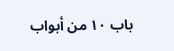باب ١٠ من أبواب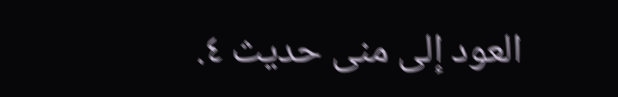العود إلى منى حديث ٤.